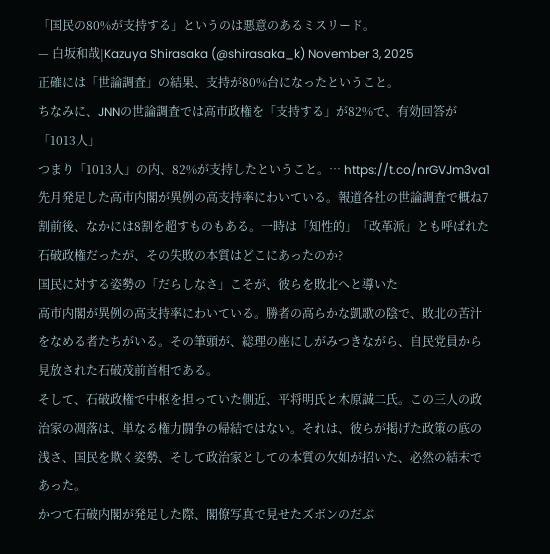「国民の80%が支持する」というのは悪意のあるミスリード。
— 白坂和哉|Kazuya Shirasaka (@shirasaka_k) November 3, 2025
正確には「世論調査」の結果、支持が80%台になったということ。
ちなみに、JNNの世論調査では高市政権を「支持する」が82%で、有効回答が「1013人」
つまり「1013人」の内、82%が支持したということ。… https://t.co/nrGVJm3va1
先月発足した高市内閣が異例の高支持率にわいている。報道各社の世論調査で概ね7割前後、なかには8割を超すものもある。一時は「知性的」「改革派」とも呼ばれた石破政権だったが、その失敗の本質はどこにあったのか?
国民に対する姿勢の「だらしなさ」こそが、彼らを敗北へと導いた
高市内閣が異例の高支持率にわいている。勝者の高らかな凱歌の陰で、敗北の苦汁をなめる者たちがいる。その筆頭が、総理の座にしがみつきながら、自民党員から見放された石破茂前首相である。
そして、石破政権で中枢を担っていた側近、平将明氏と木原誠二氏。この三人の政治家の凋落は、単なる権力闘争の帰結ではない。それは、彼らが掲げた政策の底の浅さ、国民を欺く姿勢、そして政治家としての本質の欠如が招いた、必然の結末であった。
かつて石破内閣が発足した際、閣僚写真で見せたズボンのだぶ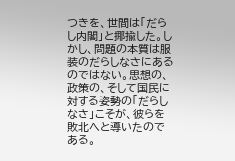つきを、世間は「だらし内閣」と揶揄した。しかし、問題の本質は服装のだらしなさにあるのではない。思想の、政策の、そして国民に対する姿勢の「だらしなさ」こそが、彼らを敗北へと導いたのである。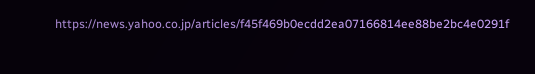https://news.yahoo.co.jp/articles/f45f469b0ecdd2ea07166814ee88be2bc4e0291f